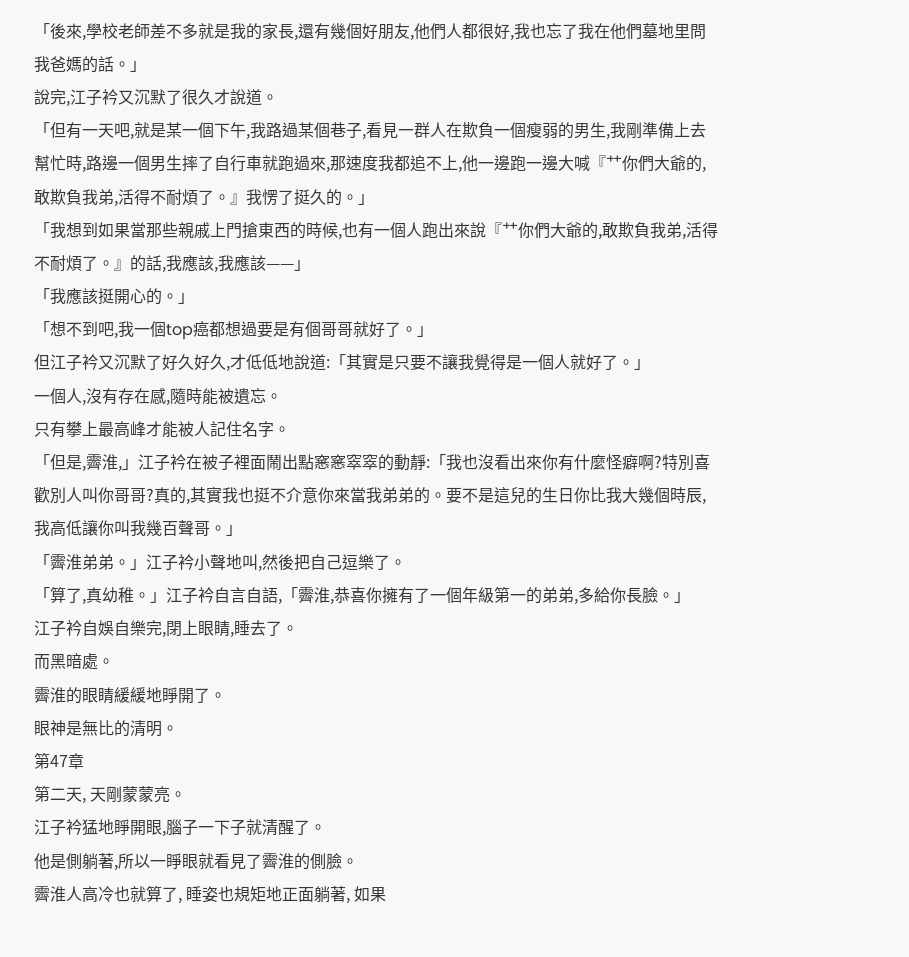「後來,學校老師差不多就是我的家長,還有幾個好朋友,他們人都很好,我也忘了我在他們墓地里問我爸媽的話。」
說完,江子衿又沉默了很久才說道。
「但有一天吧,就是某一個下午,我路過某個巷子,看見一群人在欺負一個瘦弱的男生,我剛準備上去幫忙時,路邊一個男生摔了自行車就跑過來,那速度我都追不上,他一邊跑一邊大喊『艹你們大爺的,敢欺負我弟,活得不耐煩了。』我愣了挺久的。」
「我想到如果當那些親戚上門搶東西的時候,也有一個人跑出來說『艹你們大爺的,敢欺負我弟,活得不耐煩了。』的話,我應該,我應該——」
「我應該挺開心的。」
「想不到吧,我一個top癌都想過要是有個哥哥就好了。」
但江子衿又沉默了好久好久,才低低地說道:「其實是只要不讓我覺得是一個人就好了。」
一個人,沒有存在感,隨時能被遺忘。
只有攀上最高峰才能被人記住名字。
「但是,霽淮,」江子衿在被子裡面鬧出點窸窸窣窣的動靜:「我也沒看出來你有什麼怪癖啊?特別喜歡別人叫你哥哥?真的,其實我也挺不介意你來當我弟弟的。要不是這兒的生日你比我大幾個時辰,我高低讓你叫我幾百聲哥。」
「霽淮弟弟。」江子衿小聲地叫,然後把自己逗樂了。
「算了,真幼稚。」江子衿自言自語,「霽淮,恭喜你擁有了一個年級第一的弟弟,多給你長臉。」
江子衿自娛自樂完,閉上眼睛,睡去了。
而黑暗處。
霽淮的眼睛緩緩地睜開了。
眼神是無比的清明。
第47章
第二天, 天剛蒙蒙亮。
江子衿猛地睜開眼,腦子一下子就清醒了。
他是側躺著,所以一睜眼就看見了霽淮的側臉。
霽淮人高冷也就算了, 睡姿也規矩地正面躺著, 如果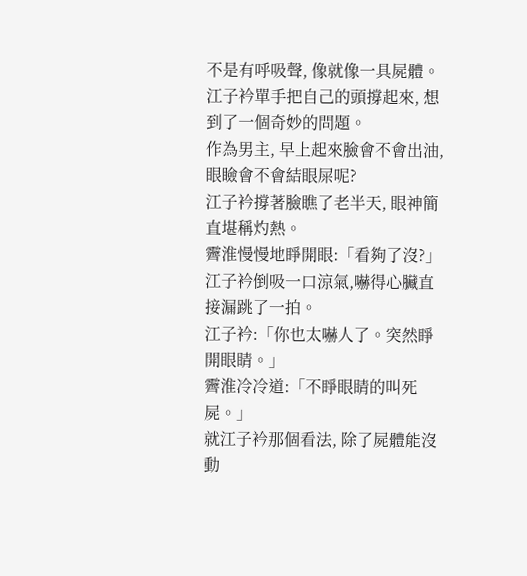不是有呼吸聲, 像就像一具屍體。
江子衿單手把自己的頭撐起來, 想到了一個奇妙的問題。
作為男主, 早上起來臉會不會出油, 眼瞼會不會結眼屎呢?
江子衿撐著臉瞧了老半天, 眼神簡直堪稱灼熱。
霽淮慢慢地睜開眼:「看夠了沒?」
江子衿倒吸一口涼氣,嚇得心臟直接漏跳了一拍。
江子衿:「你也太嚇人了。突然睜開眼睛。」
霽淮冷冷道:「不睜眼睛的叫死屍。」
就江子衿那個看法, 除了屍體能沒動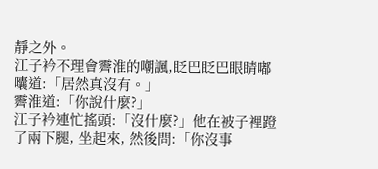靜之外。
江子衿不理會霽淮的嘲諷,眨巴眨巴眼睛嘟囔道:「居然真沒有。」
霽淮道:「你說什麼?」
江子衿連忙搖頭:「沒什麼?」他在被子裡蹬了兩下腿, 坐起來, 然後問:「你沒事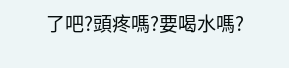了吧?頭疼嗎?要喝水嗎?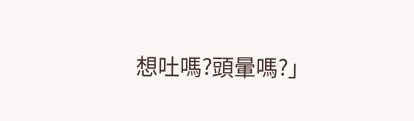想吐嗎?頭暈嗎?」